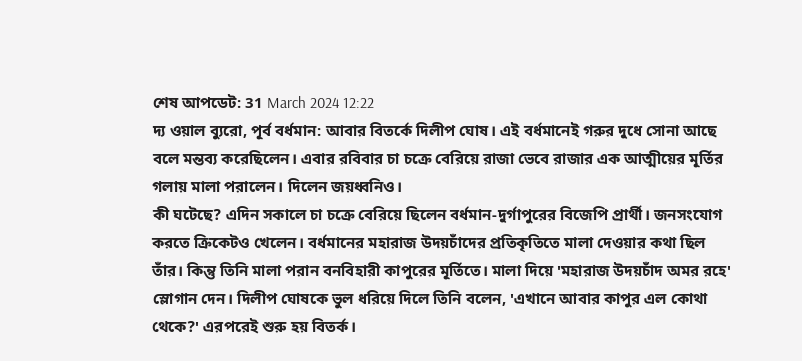শেষ আপডেট: 31 March 2024 12:22
দ্য ওয়াল ব্যুরো, পূর্ব বর্ধমান: আবার বিতর্কে দিলীপ ঘোষ। এই বর্ধমানেই গরুর দুধে সোনা আছে বলে মন্তব্য করেছিলেন। এবার রবিবার চা চক্রে বেরিয়ে রাজা ভেবে রাজার এক আত্মীয়ের মূর্তির গলায় মালা পরালেন। দিলেন জয়ধ্বনিও।
কী ঘটেছে? এদিন সকালে চা চক্রে বেরিয়ে ছিলেন বর্ধমান-দুর্গাপুরের বিজেপি প্রার্থী। জনসংযোগ করতে ক্রিকেটও খেলেন। বর্ধমানের মহারাজ উদয়চাঁদের প্রতিকৃতিতে মালা দেওয়ার কথা ছিল তাঁর। কিন্তু তিনি মালা পরান বনবিহারী কাপুরের মূর্তিতে। মালা দিয়ে 'মহারাজ উদয়চাঁদ অমর রহে' স্লোগান দেন। দিলীপ ঘোষকে ভুল ধরিয়ে দিলে তিনি বলেন, 'এখানে আবার কাপুর এল কোথা থেকে?' এরপরেই শুরু হয় বিতর্ক।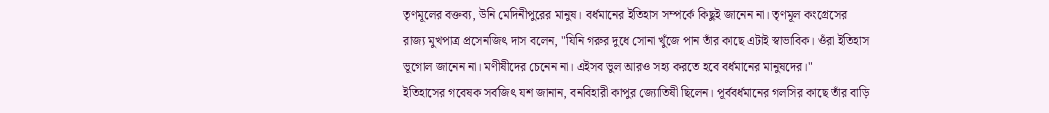তৃণমূলের বক্তব্য, উনি মেদিনীপুরের মানুষ। বর্ধমানের ইতিহাস সম্পর্কে কিছুই জানেন না। তৃণমূল কংগ্রেসের রাজ্য মুখপাত্র প্রসেনজিৎ দাস বলেন, "যিনি গরুর দুধে সোনা খুঁজে পান তাঁর কাছে এটাই স্বাভাবিক। ওঁরা ইতিহাস ভূগোল জানেন না। মণীষীদের চেনেন না। এইসব ভুল আরও সহ্য করতে হবে বর্ধমানের মানুষদের।"
ইতিহাসের গবেষক সর্বজিৎ যশ জানান, বনবিহারী কাপুর জ্যোতিষী ছিলেন। পূর্ববর্ধমানের গলসির কাছে তাঁর বাড়ি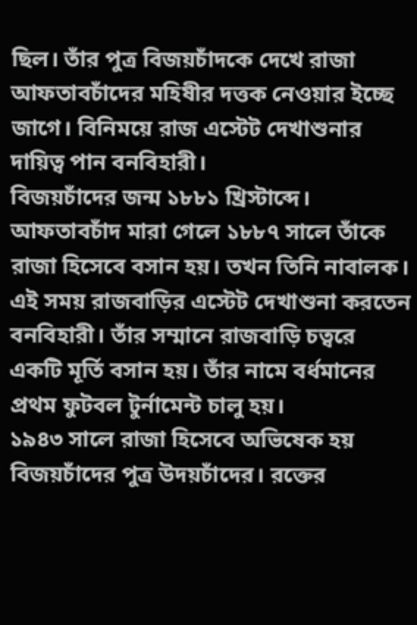ছিল। তাঁর পুত্র বিজয়চাঁদকে দেখে রাজা আফতাবচাঁদের মহিষীর দত্তক নেওয়ার ইচ্ছে জাগে। বিনিময়ে রাজ এস্টেট দেখাশুনার দায়িত্ব পান বনবিহারী।
বিজয়চাঁদের জন্ম ১৮৮১ খ্রিস্টাব্দে। আফতাবচাঁদ মারা গেলে ১৮৮৭ সালে তাঁকে রাজা হিসেবে বসান হয়। তখন তিনি নাবালক। এই সময় রাজবাড়ির এস্টেট দেখাশুনা করতেন বনবিহারী। তাঁর সম্মানে রাজবাড়ি চত্বরে একটি মূর্তি বসান হয়। তাঁর নামে বর্ধমানের প্রথম ফুটবল টুর্নামেন্ট চালু হয়।
১৯৪৩ সালে রাজা হিসেবে অভিষেক হয় বিজয়চাঁদের পুত্র উদয়চাঁদের। রক্তের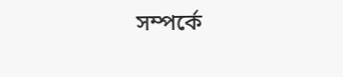সম্পর্কে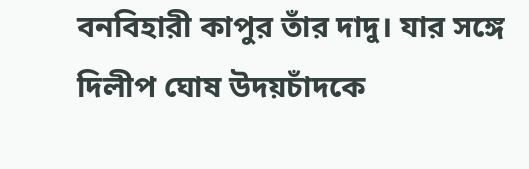বনবিহারী কাপুর তাঁর দাদু। যার সঙ্গে দিলীপ ঘোষ উদয়চাঁদকে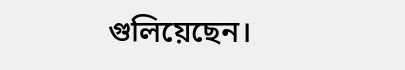গুলিয়েছেন।